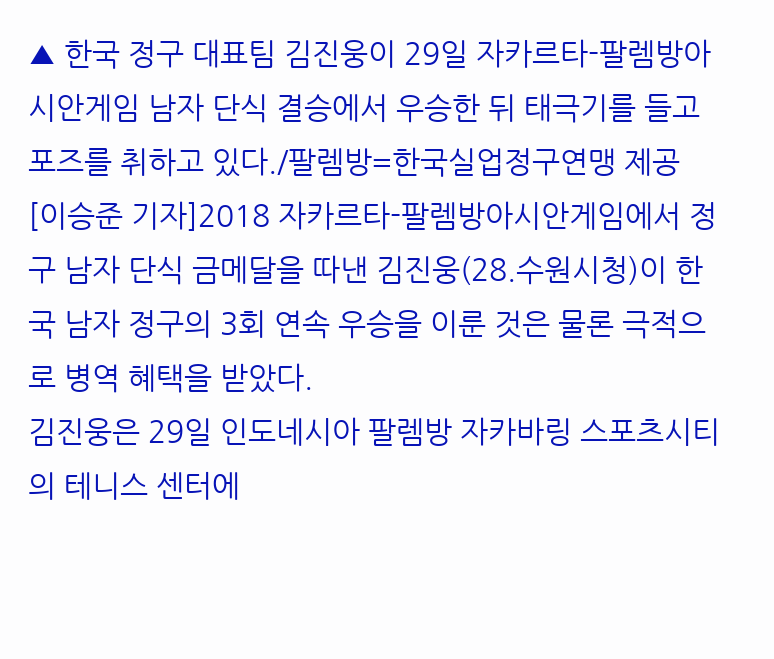▲ 한국 정구 대표팀 김진웅이 29일 자카르타-팔렘방아시안게임 남자 단식 결승에서 우승한 뒤 태극기를 들고 포즈를 취하고 있다./팔렘방=한국실업정구연맹 제공 [이승준 기자]2018 자카르타-팔렘방아시안게임에서 정구 남자 단식 금메달을 따낸 김진웅(28.수원시청)이 한국 남자 정구의 3회 연속 우승을 이룬 것은 물론 극적으로 병역 혜택을 받았다.
김진웅은 29일 인도네시아 팔렘방 자카바링 스포츠시티의 테니스 센터에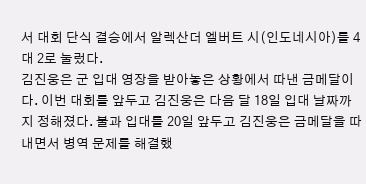서 대회 단식 결승에서 알렉산더 엘버트 시(인도네시아)를 4 대 2로 눌렀다.
김진웅은 군 입대 영장을 받아놓은 상황에서 따낸 금메달이다. 이번 대회를 앞두고 김진웅은 다음 달 18일 입대 날짜까지 정해졌다. 불과 입대를 20일 앞두고 김진웅은 금메달을 따내면서 병역 문제를 해결했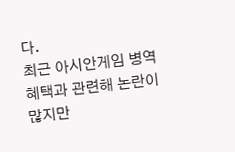다.
최근 아시안게임 병역 혜택과 관련해 논란이 많지만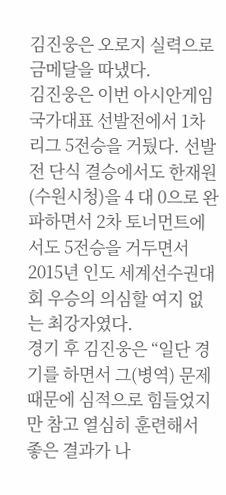김진웅은 오로지 실력으로 금메달을 따냈다.
김진웅은 이번 아시안게임 국가대표 선발전에서 1차 리그 5전승을 거뒀다. 선발전 단식 결승에서도 한재원(수원시청)을 4 대 0으로 완파하면서 2차 토너먼트에서도 5전승을 거두면서 2015년 인도 세계선수권대회 우승의 의심할 여지 없는 최강자였다.
경기 후 김진웅은 “일단 경기를 하면서 그(병역) 문제 때문에 심적으로 힘들었지만 참고 열심히 훈련해서 좋은 결과가 나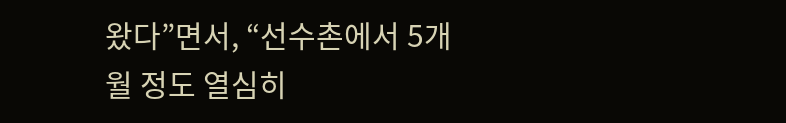왔다”면서, “선수촌에서 5개월 정도 열심히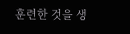훈련한 것을 생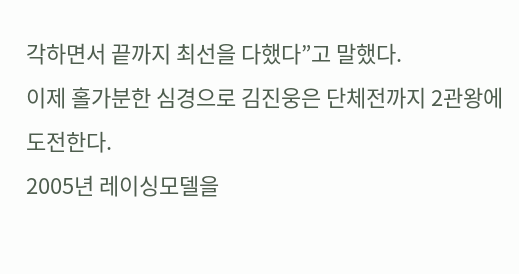각하면서 끝까지 최선을 다했다”고 말했다.
이제 홀가분한 심경으로 김진웅은 단체전까지 2관왕에 도전한다.
2005년 레이싱모델을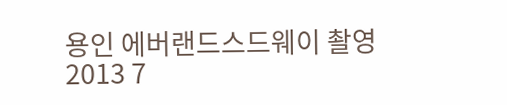용인 에버랜드스드웨이 촬영
2013 7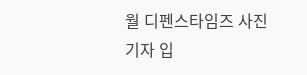월 디펜스타임즈 사진기자 입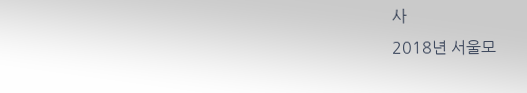사
2018년 서울모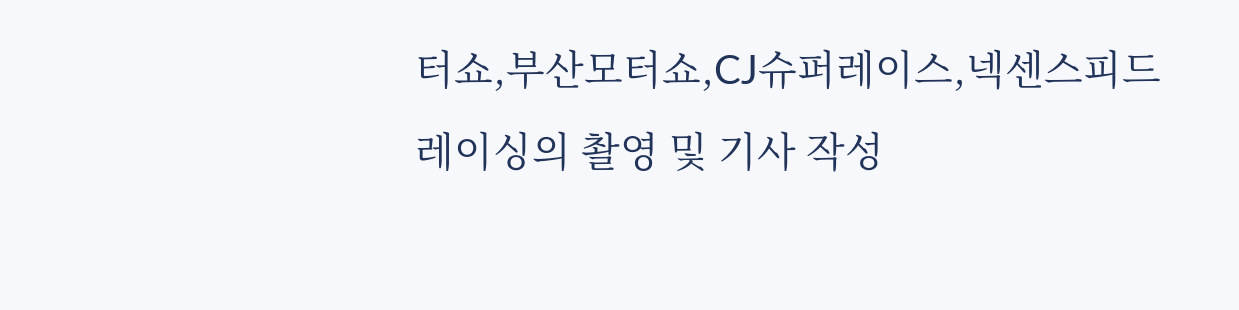터쇼,부산모터쇼,CJ슈퍼레이스,넥센스피드레이싱의 촬영 및 기사 작성